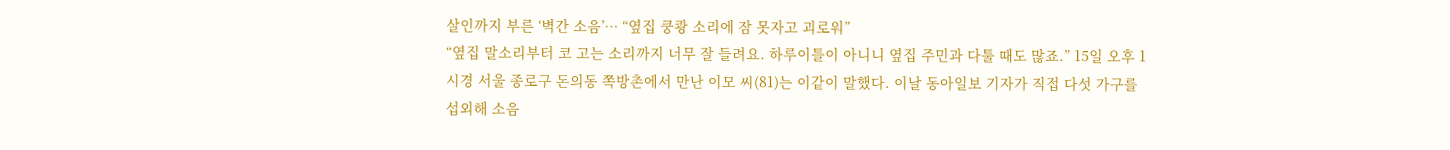살인까지 부른 ‘벽간 소음’… “옆집 쿵쾅 소리에 잠 못자고 괴로워”
“옆집 말소리부터 코 고는 소리까지 너무 잘 들려요. 하루이틀이 아니니 옆집 주민과 다툴 때도 많죠.” 15일 오후 1시경 서울 종로구 돈의동 쪽방촌에서 만난 이모 씨(81)는 이같이 말했다. 이날 동아일보 기자가 직접 다섯 가구를 섭외해 소음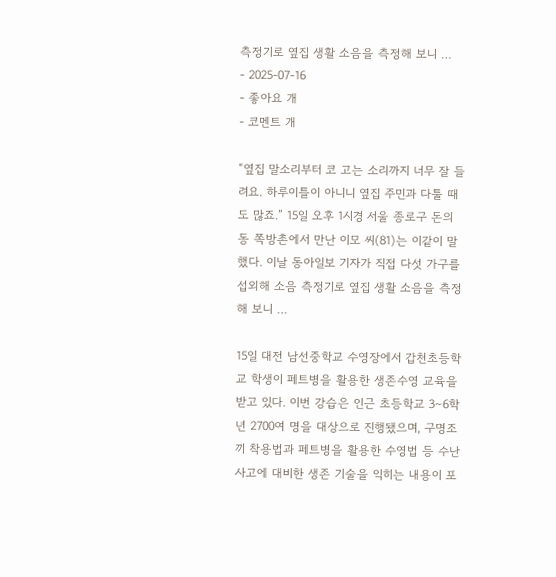측정기로 옆집 생활 소음을 측정해 보니 …
- 2025-07-16
- 좋아요 개
- 코멘트 개

“옆집 말소리부터 코 고는 소리까지 너무 잘 들려요. 하루이틀이 아니니 옆집 주민과 다툴 때도 많죠.” 15일 오후 1시경 서울 종로구 돈의동 쪽방촌에서 만난 이모 씨(81)는 이같이 말했다. 이날 동아일보 기자가 직접 다섯 가구를 섭외해 소음 측정기로 옆집 생활 소음을 측정해 보니 …

15일 대전 남선중학교 수영장에서 갑천초등학교 학생이 페트병을 활용한 생존수영 교육을 받고 있다. 이번 강습은 인근 초등학교 3∼6학년 2700여 명을 대상으로 진행됐으며, 구명조끼 착용법과 페트병을 활용한 수영법 등 수난사고에 대비한 생존 기술을 익히는 내용이 포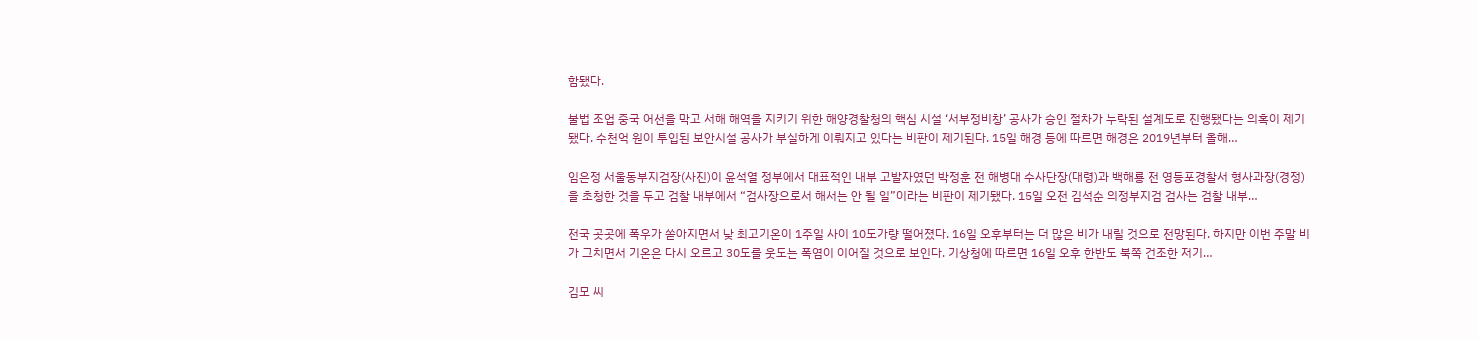함됐다.

불법 조업 중국 어선을 막고 서해 해역을 지키기 위한 해양경찰청의 핵심 시설 ‘서부정비창’ 공사가 승인 절차가 누락된 설계도로 진행됐다는 의혹이 제기됐다. 수천억 원이 투입된 보안시설 공사가 부실하게 이뤄지고 있다는 비판이 제기된다. 15일 해경 등에 따르면 해경은 2019년부터 올해…

임은정 서울동부지검장(사진)이 윤석열 정부에서 대표적인 내부 고발자였던 박정훈 전 해병대 수사단장(대령)과 백해룡 전 영등포경찰서 형사과장(경정)을 초청한 것을 두고 검찰 내부에서 “검사장으로서 해서는 안 될 일”이라는 비판이 제기됐다. 15일 오전 김석순 의정부지검 검사는 검찰 내부…

전국 곳곳에 폭우가 쏟아지면서 낮 최고기온이 1주일 사이 10도가량 떨어졌다. 16일 오후부터는 더 많은 비가 내릴 것으로 전망된다. 하지만 이번 주말 비가 그치면서 기온은 다시 오르고 30도를 웃도는 폭염이 이어질 것으로 보인다. 기상청에 따르면 16일 오후 한반도 북쪽 건조한 저기…

김모 씨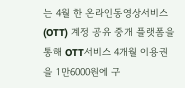는 4월 한 온라인동영상서비스(OTT) 계정 공유 중개 플랫폼을 통해 OTT서비스 4개월 이용권을 1만6000원에 구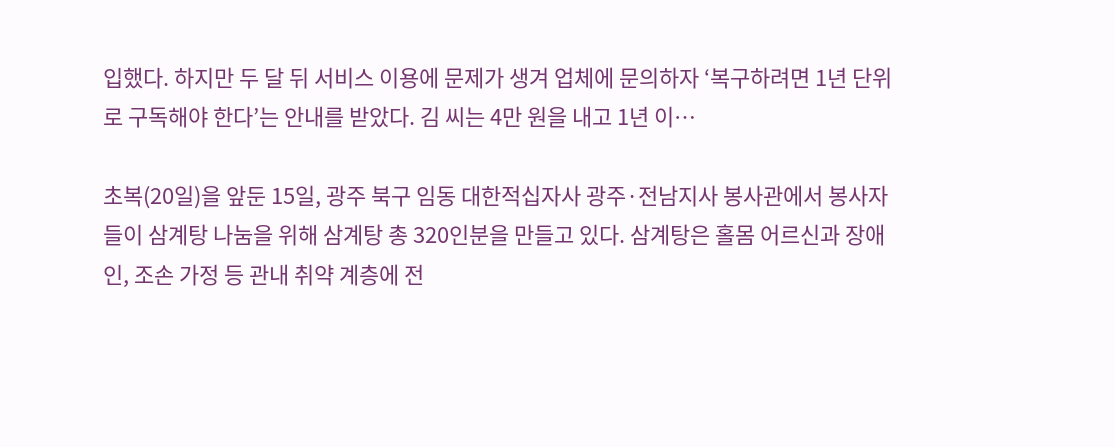입했다. 하지만 두 달 뒤 서비스 이용에 문제가 생겨 업체에 문의하자 ‘복구하려면 1년 단위로 구독해야 한다’는 안내를 받았다. 김 씨는 4만 원을 내고 1년 이…

초복(20일)을 앞둔 15일, 광주 북구 임동 대한적십자사 광주·전남지사 봉사관에서 봉사자들이 삼계탕 나눔을 위해 삼계탕 총 320인분을 만들고 있다. 삼계탕은 홀몸 어르신과 장애인, 조손 가정 등 관내 취약 계층에 전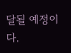달될 예정이다.